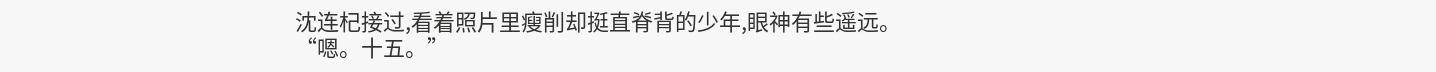沈连杞接过,看着照片里瘦削却挺直脊背的少年,眼神有些遥远。
“嗯。十五。”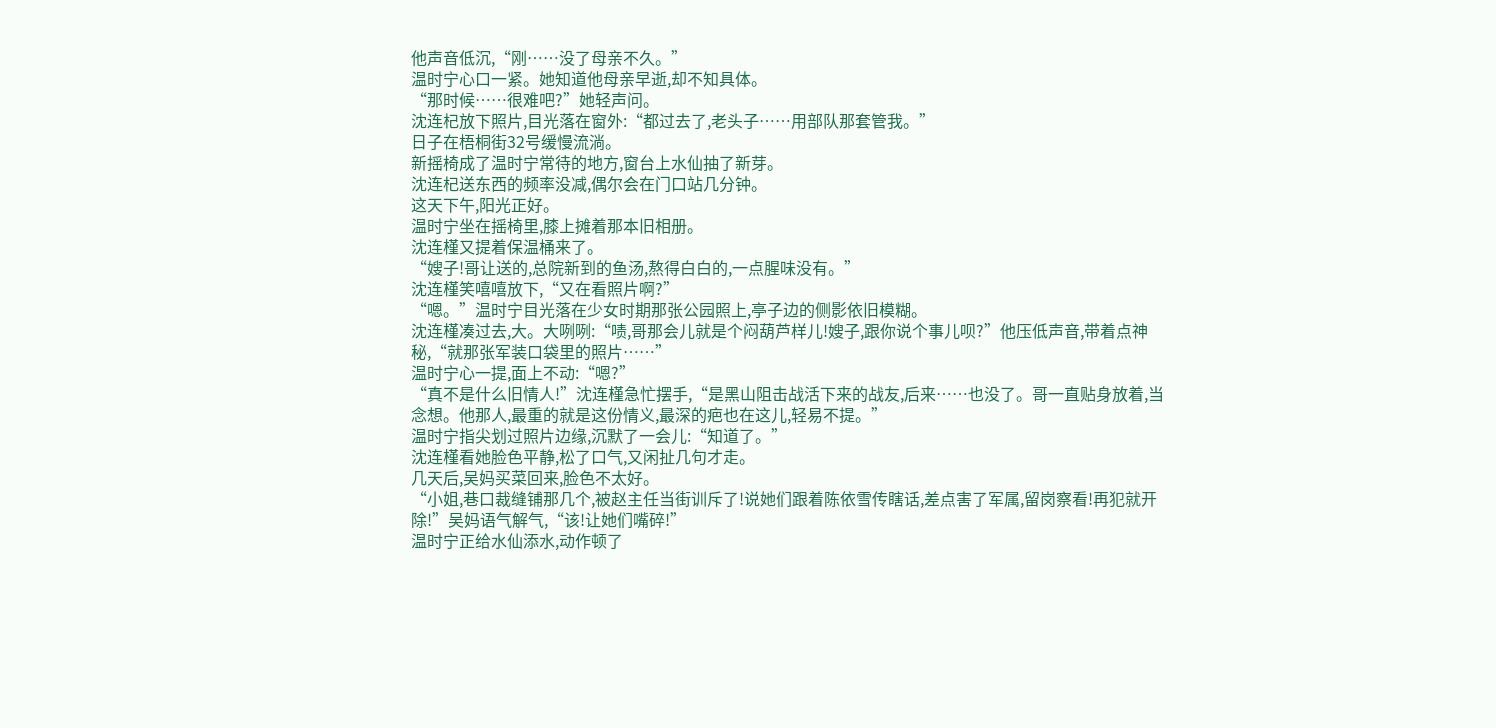他声音低沉,“刚……没了母亲不久。”
温时宁心口一紧。她知道他母亲早逝,却不知具体。
“那时候……很难吧?”她轻声问。
沈连杞放下照片,目光落在窗外:“都过去了,老头子……用部队那套管我。”
日子在梧桐街32号缓慢流淌。
新摇椅成了温时宁常待的地方,窗台上水仙抽了新芽。
沈连杞送东西的频率没减,偶尔会在门口站几分钟。
这天下午,阳光正好。
温时宁坐在摇椅里,膝上摊着那本旧相册。
沈连槿又提着保温桶来了。
“嫂子!哥让送的,总院新到的鱼汤,熬得白白的,一点腥味没有。”
沈连槿笑嘻嘻放下,“又在看照片啊?”
“嗯。”温时宁目光落在少女时期那张公园照上,亭子边的侧影依旧模糊。
沈连槿凑过去,大。大咧咧:“啧,哥那会儿就是个闷葫芦样儿!嫂子,跟你说个事儿呗?”他压低声音,带着点神秘,“就那张军装口袋里的照片……”
温时宁心一提,面上不动:“嗯?”
“真不是什么旧情人!”沈连槿急忙摆手,“是黑山阻击战活下来的战友,后来……也没了。哥一直贴身放着,当念想。他那人,最重的就是这份情义,最深的疤也在这儿,轻易不提。”
温时宁指尖划过照片边缘,沉默了一会儿:“知道了。”
沈连槿看她脸色平静,松了口气,又闲扯几句才走。
几天后,吴妈买菜回来,脸色不太好。
“小姐,巷口裁缝铺那几个,被赵主任当街训斥了!说她们跟着陈依雪传瞎话,差点害了军属,留岗察看!再犯就开除!”吴妈语气解气,“该!让她们嘴碎!”
温时宁正给水仙添水,动作顿了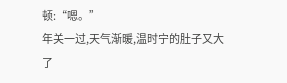顿:“嗯。”
年关一过,天气渐暖,温时宁的肚子又大了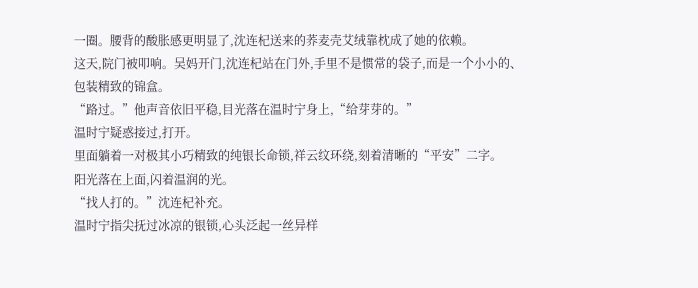一圈。腰背的酸胀感更明显了,沈连杞送来的荞麦壳艾绒靠枕成了她的依赖。
这天,院门被叩响。吴妈开门,沈连杞站在门外,手里不是惯常的袋子,而是一个小小的、包装精致的锦盒。
“路过。”他声音依旧平稳,目光落在温时宁身上,“给芽芽的。”
温时宁疑惑接过,打开。
里面躺着一对极其小巧精致的纯银长命锁,祥云纹环绕,刻着清晰的“平安”二字。
阳光落在上面,闪着温润的光。
“找人打的。”沈连杞补充。
温时宁指尖抚过冰凉的银锁,心头泛起一丝异样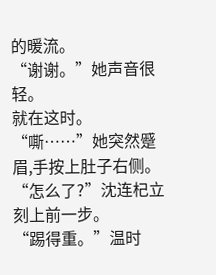的暖流。
“谢谢。”她声音很轻。
就在这时。
“嘶……”她突然蹙眉,手按上肚子右侧。
“怎么了?”沈连杞立刻上前一步。
“踢得重。”温时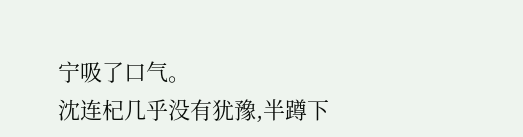宁吸了口气。
沈连杞几乎没有犹豫,半蹲下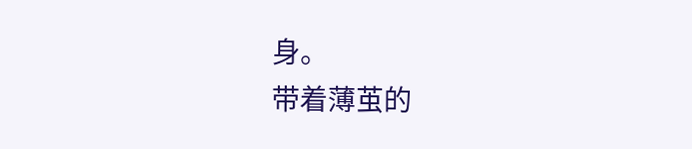身。
带着薄茧的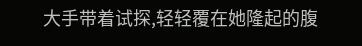大手带着试探,轻轻覆在她隆起的腹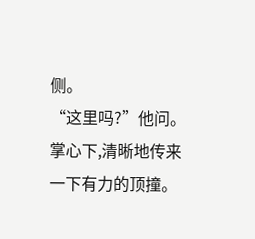侧。
“这里吗?”他问。
掌心下,清晰地传来一下有力的顶撞。